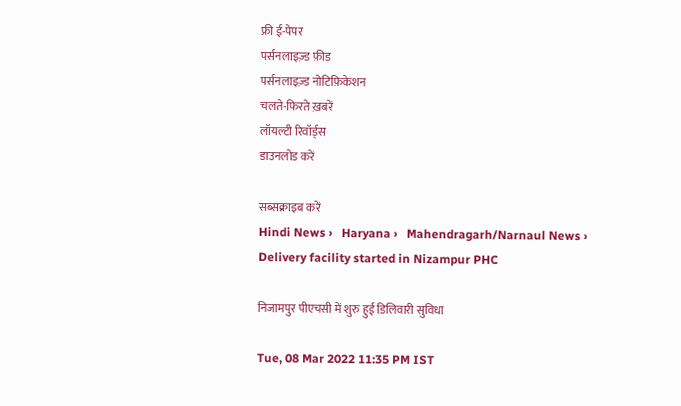फ्री ई-पेपर
पर्सनलाइज़्ड फ़ीड
पर्सनलाइज़्ड नोटिफ़िकेशन
चलते-फिरते ख़बरें
लॉयल्टी रिवॉर्ड्स
डाउनलोड करें

सब्सक्राइब करें
Hindi News ›   Haryana ›   Mahendragarh/Narnaul News ›   Delivery facility started in Nizampur PHC

निजामपुर पीएचसी में शुरु हुई डिलिवारी सुविधा

Tue, 08 Mar 2022 11:35 PM IST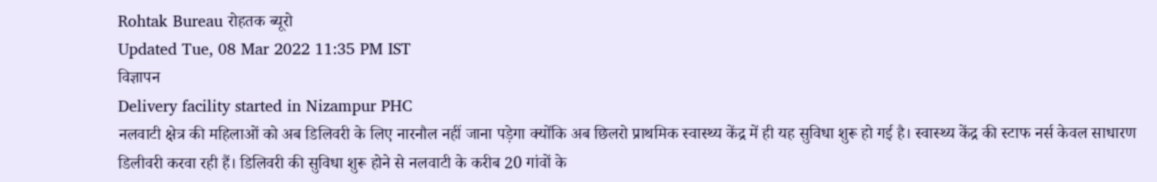Rohtak Bureau रोहतक ब्यूरो
Updated Tue, 08 Mar 2022 11:35 PM IST
विज्ञापन
Delivery facility started in Nizampur PHC
नलवाटी क्षेत्र की महिलाओं को अब डिलिवरी के लिए नारनौल नहीं जाना पड़ेगा क्योंकि अब छिलरो प्राथमिक स्वास्थ्य केंद्र में ही यह सुविधा शुरू हो गई है। स्वास्थ्य केंद्र की स्टाफ नर्स केवल साधारण डिलीवरी करवा रही हैं। डिलिवरी की सुविधा शुरू होने से नलवाटी के करीब 20 गांवों के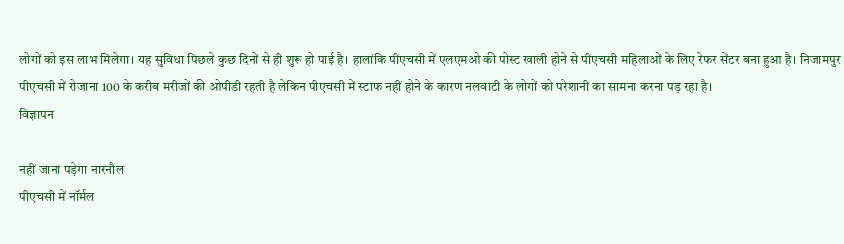लोगों को इस लाभ मिलेगा। यह सुविधा पिछले कुछ दिनों से ही शुरू हो पाई है। हालांकि पीएचसी में एलएमओ की पोस्ट खाली होने से पीएचसी महिलाओं के लिए रेफर सेंटर बना हुआ है। निजामपुर पीएचसी में रोजाना 100 के करीब मरीजों की ओपीडी रहती है लेकिन पीएचसी में स्टाफ नहीं होने के कारण नलवाटी के लोगों को परेशानी का सामना करना पड़ रहा है।
विज्ञापन

नहीं जाना पड़ेगा नारनौल
पीएचसी में नॉर्मल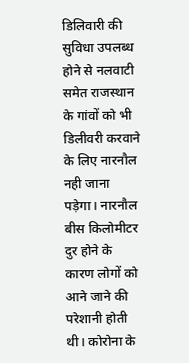डिलिवारी की सुविधा उपलब्ध होने से नलवाटी समेत राजस्थान के गांवों को भी डिलीवरी करवाने के लिए नारनौल नही जाना पड़ेगा। नारनौल बीस किलोमीटर दुर होने के कारण लोगों को आने जाने की परेशानी होती थी। कोरोना के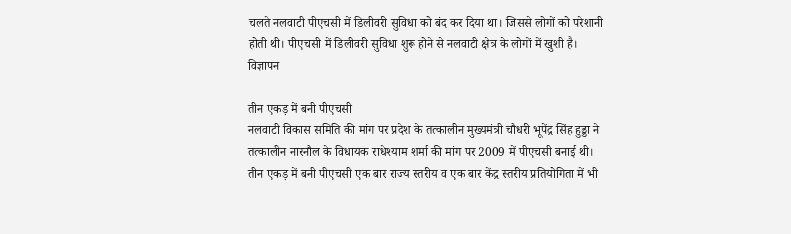चलते नलवाटी पीएचसी में डिलीवरी सुविधा को बंद कर दिया था। जिससे लोगों को परेशानी होती थी। पीएचसी में डिलीवरी सुविधा शुरू होने से नलवाटी क्षेत्र के लोगों में खुशी है।
विज्ञापन

तीन एकड़ में बनी पीएचसी
नलवाटी विकास समिति की मांग पर प्रदेश के तत्कालीन मुख्यमंत्री चौधरी भूपेंद्र सिंह हुड्डा ने तत्कालीन नारनौल के विधायक राधेश्याम शर्मा की मांग पर 2009 में पीएचसी बनाई थी। तीन एकड़ में बनी पीएचसी एक बार राज्य स्तरीय व एक बार केंद्र स्तरीय प्रतियोगिता में भी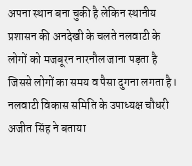अपना स्थान बना चुकी है लेकिन स्थानीय प्रशासन की अनदेखी के चलते नलवाटी के लोगों को मजबूरन नारनौल जाना पड़ता है जिससे लोगों का समय व पैसा दुगना लगता है। नलवाटी विकास समिति के उपाध्यक्ष चौधरी अजीत सिंह ने बताया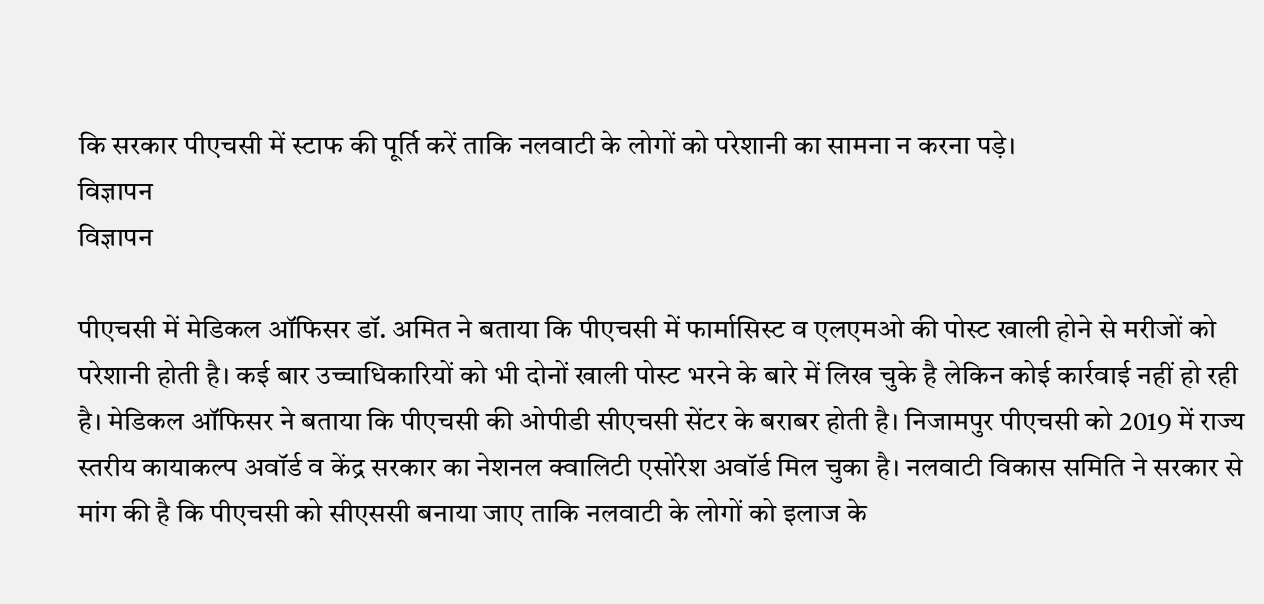कि सरकार पीएचसी में स्टाफ की पूर्ति करें ताकि नलवाटी के लोगों को परेशानी का सामना न करना पड़े।
विज्ञापन
विज्ञापन

पीएचसी में मेडिकल ऑफिसर डॉ. अमित ने बताया कि पीएचसी में फार्मासिस्ट व एलएमओ की पोस्ट खाली होने से मरीजों को परेशानी होती है। कई बार उच्चाधिकारियों को भी दोनों खाली पोस्ट भरने के बारे में लिख चुके है लेकिन कोई कार्रवाई नहीं हो रही है। मेडिकल ऑफिसर ने बताया कि पीएचसी की ओपीडी सीएचसी सेंटर के बराबर होती है। निजामपुर पीएचसी को 2019 में राज्य स्तरीय कायाकल्प अवॉर्ड व केंद्र सरकार का नेशनल क्वालिटी एसोंरेश अवॉर्ड मिल चुका है। नलवाटी विकास समिति ने सरकार से मांग की है कि पीएचसी को सीएससी बनाया जाए ताकि नलवाटी के लोगों को इलाज के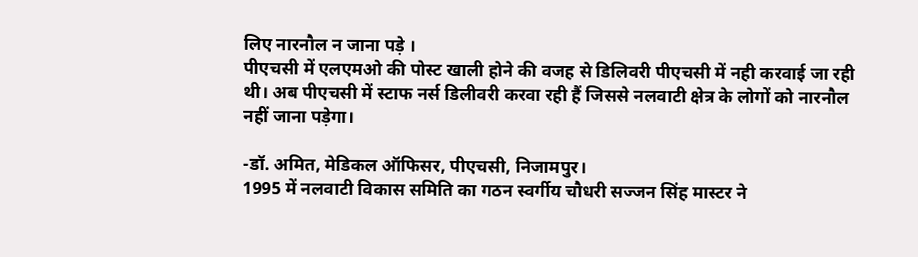लिए नारनौल न जाना पड़े ।
पीएचसी में एलएमओ की पोस्ट खाली होने की वजह से डिलिवरी पीएचसी में नही करवाई जा रही थी। अब पीएचसी में स्टाफ नर्स डिलीवरी करवा रही हैं जिससे नलवाटी क्षेत्र के लोगों को नारनौल नहीं जाना पड़ेगा।

-डॉ. अमित, मेडिकल ऑफिसर, पीएचसी, निजामपुर।
1995 में नलवाटी विकास समिति का गठन स्वर्गीय चौधरी सज्जन सिंह मास्टर ने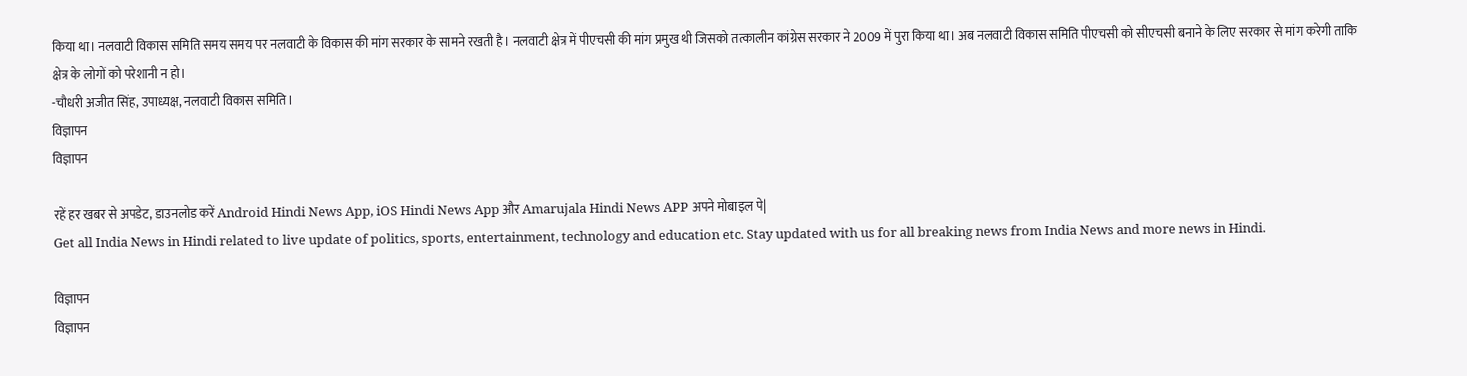किया था। नलवाटी विकास समिति समय समय पर नलवाटी के विकास की मांग सरकार के सामने रखती है। नलवाटी क्षेत्र में पीएचसी की मांग प्रमुख थी जिसको तत्कालीन कांग्रेस सरकार ने 2009 में पुरा किया था। अब नलवाटी विकास समिति पीएचसी को सीएचसी बनाने के लिए सरकार से मांग करेगी ताकि क्षेत्र के लोगों को परेशानी न हो।
-चौधरी अजीत सिंह, उपाध्यक्ष, नलवाटी विकास समिति।
विज्ञापन
विज्ञापन

रहें हर खबर से अपडेट, डाउनलोड करें Android Hindi News App, iOS Hindi News App और Amarujala Hindi News APP अपने मोबाइल पे|
Get all India News in Hindi related to live update of politics, sports, entertainment, technology and education etc. Stay updated with us for all breaking news from India News and more news in Hindi.

विज्ञापन
विज्ञापन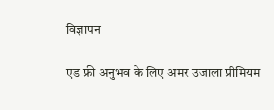विज्ञापन

एड फ्री अनुभव के लिए अमर उजाला प्रीमियम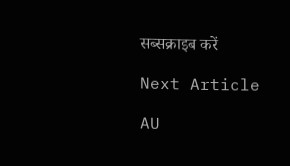सब्सक्राइब करें

Next Article

AU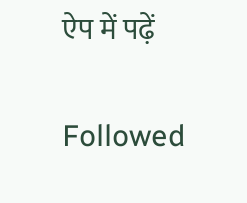ऐप में पढ़ें

Followed